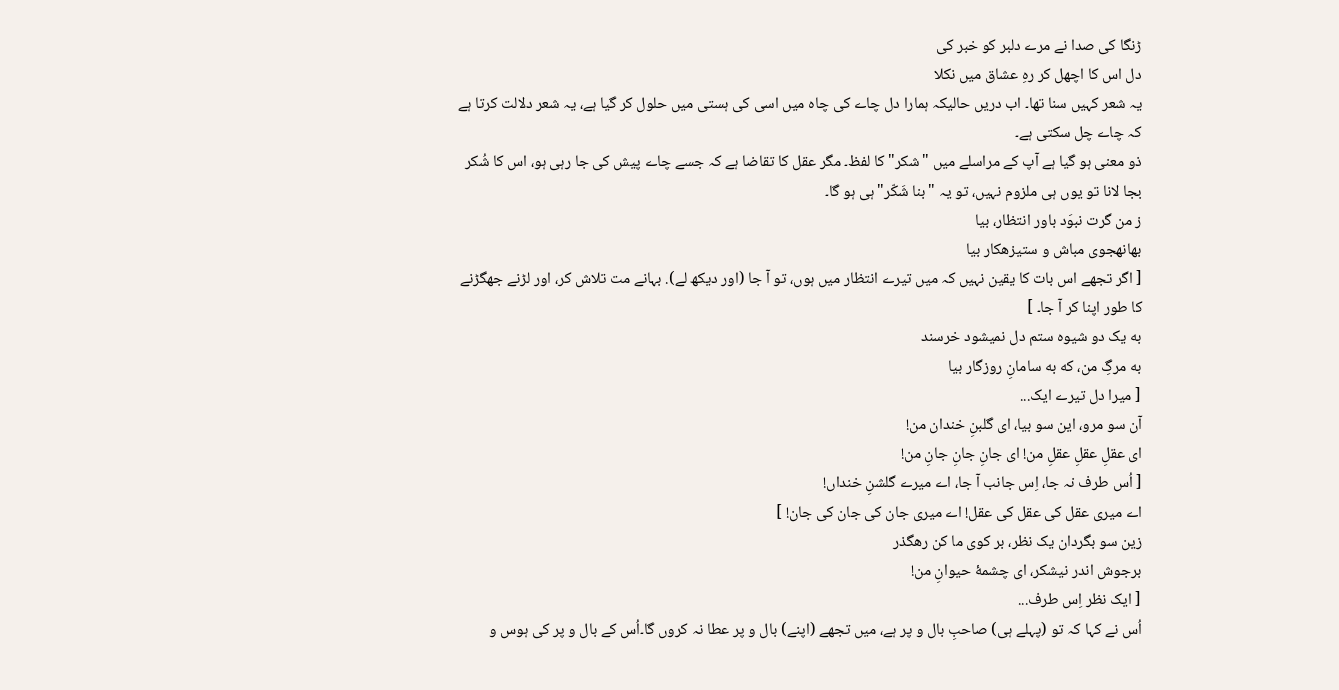ڑنگا کی صدا نے مرے دلبر کو خبر کی
دل اس کا اچھل کر رہِ عشاق میں نکلا
یہ شعر کہیں سنا تھا۔ اب دریں حالیکہ ہمارا دل چاے کی چاہ میں اسی کی ہستی میں حلول کر گیا ہے، یہ شعر دلالت کرتا ہے کہ چاے چل سکتی ہے۔
ذو معنی ہو گیا ہے آپ کے مراسلے میں "شکر" کا لفظ۔ مگر عقل کا تقاضا ہے کہ جسے چاے پیش کی جا رہی ہو، اس کا شُکر بجا لانا تو یوں ہی ملزوم نہیں، تو یہ "بنا شَکّر" ہی ہو گا۔
ز من گرت نبوَد باور انتظار، بیا
بهانهجوی مباش و ستیزهکار بیا
[ اگر تجھے اس بات کا یقین نہیں کہ میں تیرے انتظار میں ہوں، تو آ جا (اور دیکھ لے). بہانے مت تلاش کر، اور لڑنے جھگڑنے کا طور اپنا کر آ جا۔ ]
به یک دو شیوه ستم دل نمیشود خرسند
به مرگِ من، که به سامانِ روزگار بیا
[ میرا دل تیرے ایک...
آن سو مرو، این سو بیا، ای گلبنِ خندان من!
ای عقلِ عقلِ عقلِ من! ای جانِ جانِ جانِ من!
[ اُس طرف نہ جا، اِس جانب آ جا، اے میرے گلشنِ خنداں!
اے میری عقل کی عقل کی عقل! اے میری جان کی جان کی جان! ]
زین سو بگردان یک نظر، بر کوی ما کن رهگذر
برجوش اندر نیشکر، ای چشمهٔ حیوانِ من!
[ ایک نظر اِس طرف...
اُس نے کہا کہ تو (پہلے ہی) صاحبِ بال و پر ہے، میں تجھے (اپنے) بال و پر عطا نہ کروں گا۔اُس کے بال و پر کی ہوس و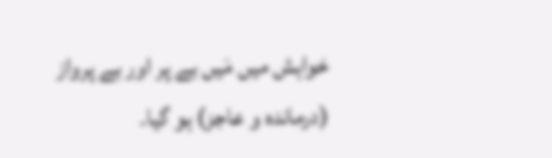خواہش میں مَیں بے پر اور بے پرواز (درماندہ و عاجز) ہو گیا۔